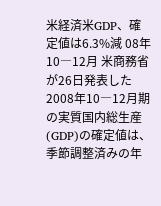米経済米GDP、確定値は6.3%減 08年10―12月 米商務省が26日発表した2008年10―12月期の実質国内総生産(GDP)の確定値は、 季節調整済みの年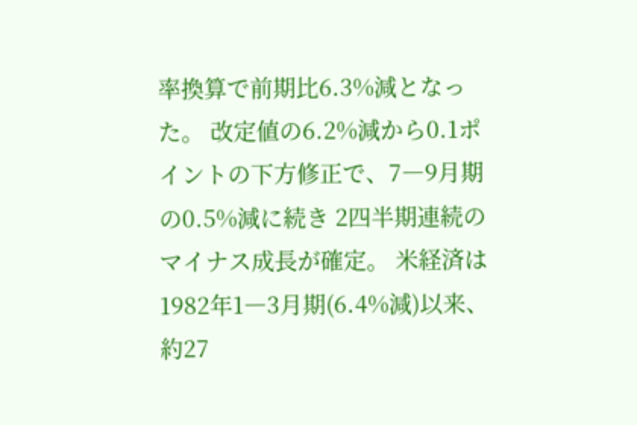率換算で前期比6.3%減となった。 改定値の6.2%減から0.1ポイントの下方修正で、7―9月期の0.5%減に続き 2四半期連続のマイナス成長が確定。 米経済は1982年1―3月期(6.4%減)以来、約27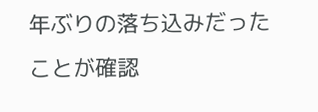年ぶりの落ち込みだったことが確認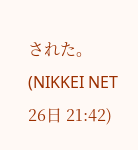された。 (NIKKEI NET 26日 21:42)